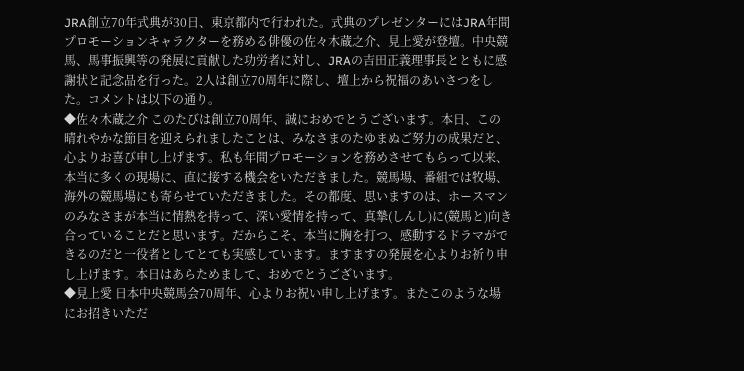JRA創立70年式典が30日、東京都内で行われた。式典のプレゼンターにはJRA年間プロモーションキャラクターを務める俳優の佐々木蔵之介、見上愛が登壇。中央競馬、馬事振興等の発展に貢献した功労者に対し、JRAの吉田正義理事長とともに感謝状と記念品を行った。2人は創立70周年に際し、壇上から祝福のあいさつをした。コメントは以下の通り。
◆佐々木蔵之介 このたびは創立70周年、誠におめでとうございます。本日、この晴れやかな節目を迎えられましたことは、みなさまのたゆまぬご努力の成果だと、心よりお喜び申し上げます。私も年間プロモーションを務めさせてもらって以来、本当に多くの現場に、直に接する機会をいただきました。競馬場、番組では牧場、海外の競馬場にも寄らせていただきました。その都度、思いますのは、ホースマンのみなさまが本当に情熱を持って、深い愛情を持って、真摯(しんし)に(競馬と)向き合っていることだと思います。だからこそ、本当に胸を打つ、感動するドラマができるのだと一役者としてとても実感しています。ますますの発展を心よりお祈り申し上げます。本日はあらためまして、おめでとうございます。
◆見上愛 日本中央競馬会70周年、心よりお祝い申し上げます。またこのような場にお招きいただ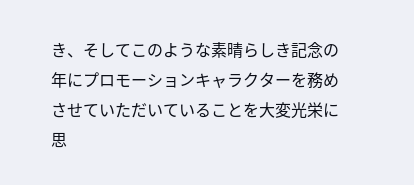き、そしてこのような素晴らしき記念の年にプロモーションキャラクターを務めさせていただいていることを大変光栄に思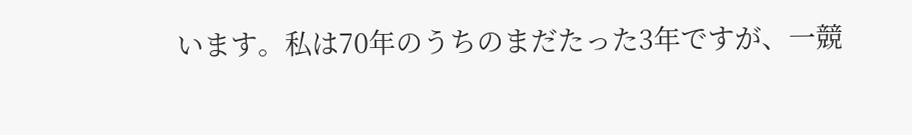います。私は70年のうちのまだたった3年ですが、一競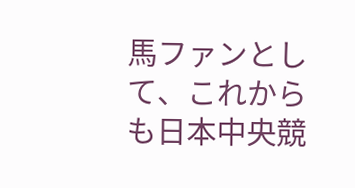馬ファンとして、これからも日本中央競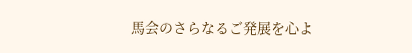馬会のさらなるご発展を心よ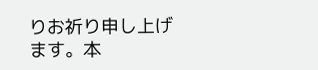りお祈り申し上げます。本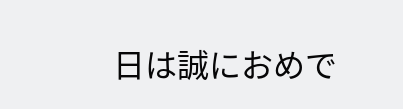日は誠におめで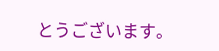とうございます。